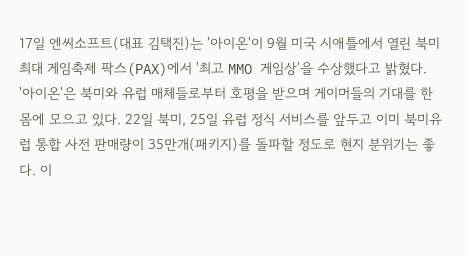17일 엔씨소프트(대표 김택진)는 '아이온'이 9월 미국 시애틀에서 열린 북미 최대 게임축제 팍스(PAX)에서 '최고 MMO 게임상'을 수상했다고 밝혔다.
'아이온'은 북미와 유럽 매체들로부터 호평을 받으며 게이머들의 기대를 한 몸에 모으고 있다. 22일 북미, 25일 유럽 정식 서비스를 앞두고 이미 북미유럽 통합 사전 판매량이 35만개(패키지)를 돌파할 정도로 현지 분위기는 좋다. 이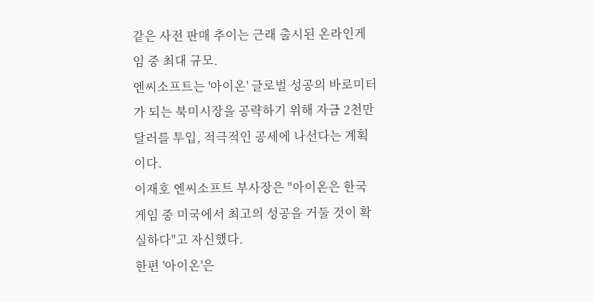같은 사전 판매 추이는 근래 출시된 온라인게임 중 최대 규모.
엔씨소프트는 '아이온' 글로벌 성공의 바로미터가 되는 북미시장을 공략하기 위해 자금 2천만 달러를 투입, 적극적인 공세에 나선다는 계획이다.
이재호 엔씨소프트 부사장은 "아이온은 한국 게임 중 미국에서 최고의 성공을 거둘 것이 확실하다"고 자신했다.
한편 '아이온'은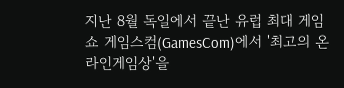지난 8월 독일에서 끝난 유럽 최대 게임쇼 게임스컴(GamesCom)에서 '최고의 온라인게임상'을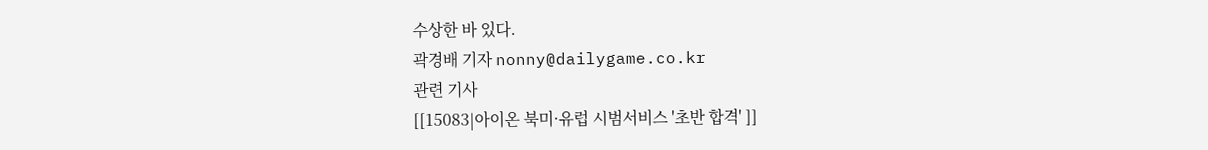수상한 바 있다.
곽경배 기자 nonny@dailygame.co.kr
관련 기사
[[15083|아이온 북미·유럽 시범서비스 '초반 합격' ]]